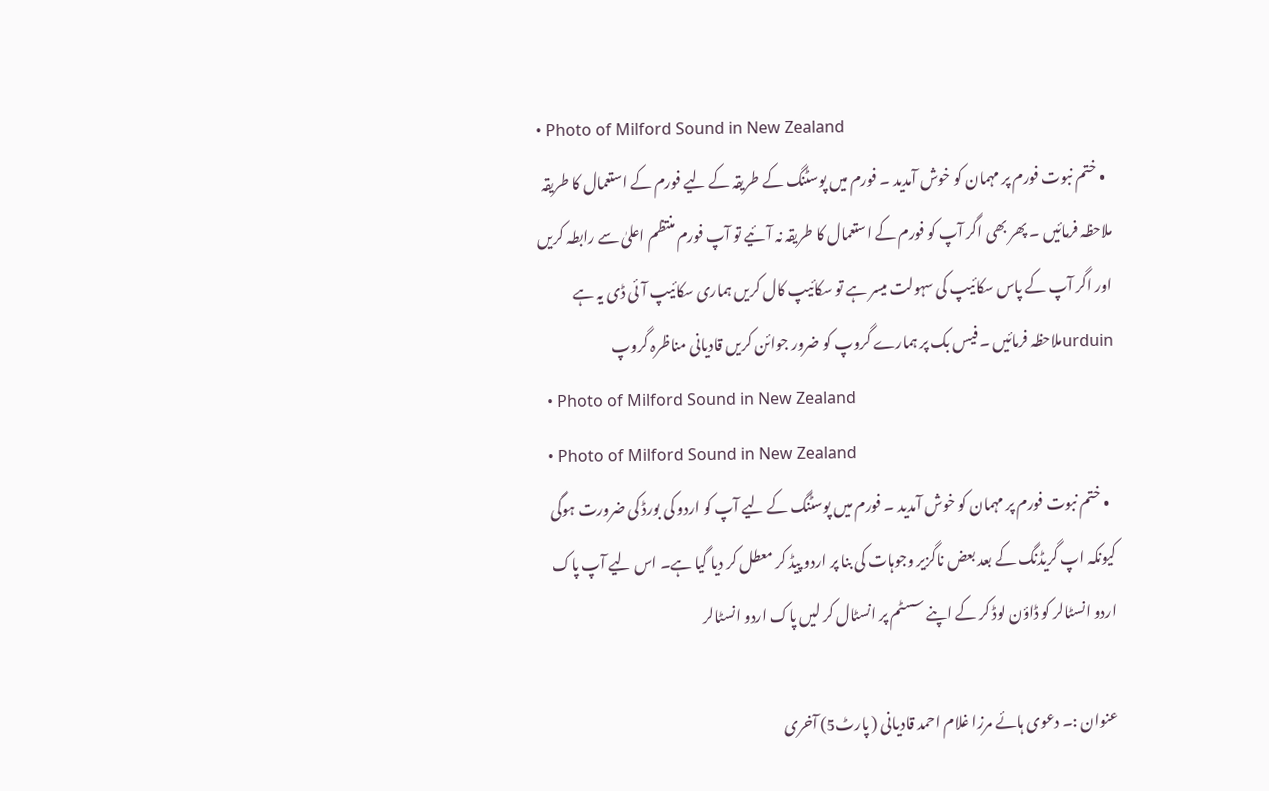• Photo of Milford Sound in New Zealand
  • ختم نبوت فورم پر مہمان کو خوش آمدید ۔ فورم میں پوسٹنگ کے طریقہ کے لیے فورم کے استعمال کا طریقہ ملاحظہ فرمائیں ۔ پھر بھی اگر آپ کو فورم کے استعمال کا طریقہ نہ آئیے تو آپ فورم منتظم اعلیٰ سے رابطہ کریں اور اگر آپ کے پاس سکائیپ کی سہولت میسر ہے تو سکائیپ کال کریں ہماری سکائیپ آئی ڈی یہ ہے urduinملاحظہ فرمائیں ۔ فیس بک پر ہمارے گروپ کو ضرور جوائن کریں قادیانی مناظرہ گروپ
  • Photo of Milford Sound in New Zealand
  • Photo of Milford Sound in New Zealand
  • ختم نبوت فورم پر مہمان کو خوش آمدید ۔ فورم میں پوسٹنگ کے لیے آپ کو اردو کی بورڈ کی ضرورت ہوگی کیونکہ اپ گریڈنگ کے بعد بعض ناگزیر وجوہات کی بنا پر اردو پیڈ کر معطل کر دیا گیا ہے۔ اس لیے آپ پاک اردو انسٹالر کو ڈاؤن لوڈ کر کے اپنے سسٹم پر انسٹال کر لیں پاک اردو انسٹالر

عنوان :۔ دعوی ہائے مرزا غلام احمد قادیانی ( پارٹ5) آخری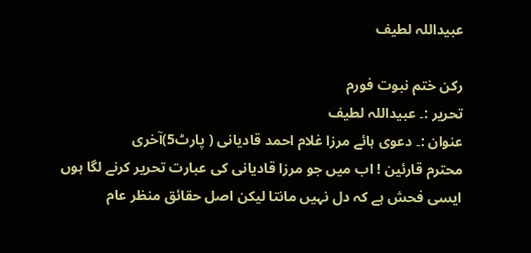عبیداللہ لطیف

رکن ختم نبوت فورم
تحریر :۔ عبیداللہ لطیف
عنوان :۔ دعوی ہائے مرزا غلام احمد قادیانی ( پارٹ5)آخری
محترم قارئین ! اب میں جو مرزا قادیانی کی عبارت تحریر کرنے لگا ہوں ایسی فحش ہے کہ دل نہیں مانتا لیکن اصل حقائق منظر عام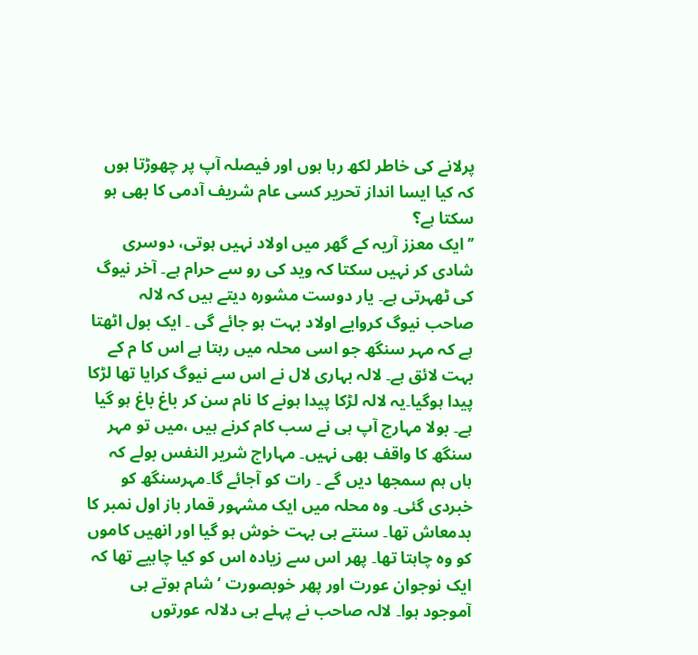پرلانے کی خاطر لکھ رہا ہوں اور فیصلہ آپ پر چھوڑتا ہوں کہ کیا ایسا انداز تحریر کسی عام شریف آدمی کا بھی ہو سکتا ہے؟
’’ایک معزز آریہ کے گھر میں اولاد نہیں ہوتی، دوسری شادی کر نہیں سکتا کہ وید کی رو سے حرام ہے۔ آخر نیوگ کی ٹھہرتی ہے۔ یار دوست مشورہ دیتے ہیں کہ لالہ صاحب نیوگ کروایے اولاد بہت ہو جائے گی ۔ ایک بول اٹھتا ہے کہ مہر سنگھ جو اسی محلہ میں رہتا ہے اس کا م کے بہت لائق ہے۔ لالہ بہاری لال نے اس سے نیوگ کرایا تھا لڑکا پیدا ہوگیا۔یہ لالہ لڑکا پیدا ہونے کا نام سن کر باغ باغ ہو گیا ہے۔ بولا مہارج آپ ہی نے سب کام کرنے ہیں ،میں تو مہر سنگھ کا واقف بھی نہیں۔ مہاراج شریر النفس بولے کہ ہاں ہم سمجھا دیں گے ۔ رات کو آجائے گا۔مہرسنگھ کو خبردی گئی۔ وہ محلہ میں ایک مشہور قمار باز اول نمبر کا بدمعاش تھا۔ سنتے ہی بہت خوش ہو گیا اور انھیں کاموں کو وہ چاہتا تھا۔ پھر اس سے زیادہ اس کو کیا چاہیے تھا کہ ایک نوجوان عورت اور پھر خوبصورت ‘شام ہوتے ہی آموجود ہوا۔ لالہ صاحب نے پہلے ہی دلالہ عورتوں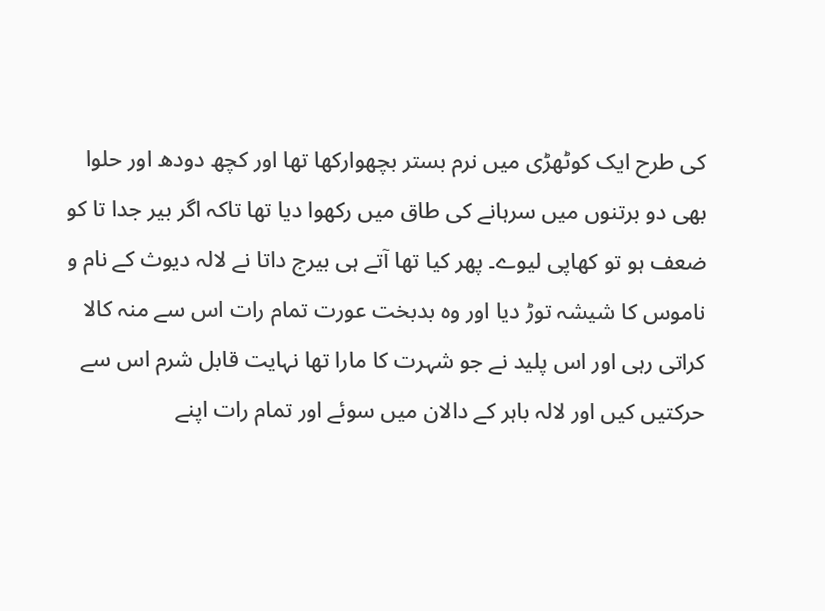کی طرح ایک کوٹھڑی میں نرم بستر بچھوارکھا تھا اور کچھ دودھ اور حلوا بھی دو برتنوں میں سرہانے کی طاق میں رکھوا دیا تھا تاکہ اگر بیر جدا تا کو ضعف ہو تو کھاپی لیوے۔ پھر کیا تھا آتے ہی بیرج داتا نے لالہ دیوث کے نام و ناموس کا شیشہ توڑ دیا اور وہ بدبخت عورت تمام رات اس سے منہ کالا کراتی رہی اور اس پلید نے جو شہرت کا مارا تھا نہایت قابل شرم اس سے حرکتیں کیں اور لالہ باہر کے دالان میں سوئے اور تمام رات اپنے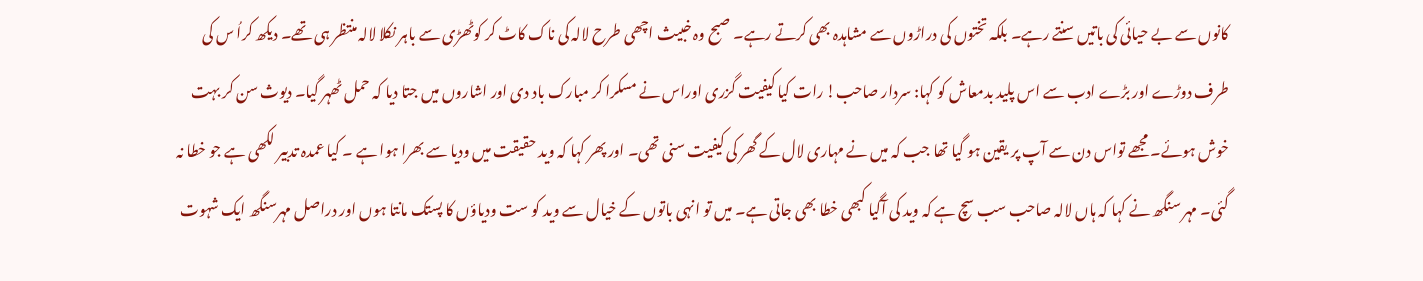کانوں سے بے حیائی کی باتیں سنتے رہے۔ بلکہ تختوں کی دراڑوں سے مشاہدہ بھی کرتے رہے۔ صبح وہ خبیث اچھی طرح لالہ کی ناک کاٹ کر کوٹھڑی سے باہر نکلا لالہ منتظر ہی تھے۔ دیکھ کراُ س کی طرف دوڑے اور بڑے ادب سے اس پلید بدمعاش کو کہا: سردار صاحب! رات کیا کیفیت گزری اوراس نے مسکرا کر مبارک باد دی اور اشاروں میں جتا دیا کہ حمل ٹھہر گیا۔ دیوث سن کر بہت خوش ہوئے۔ مجھے تواس دن سے آپ پر یقین ہو گیا تھا جب کہ میں نے مہاری لال کے گھر کی کیفیت سنی تھی۔ اور پھر کہا کہ وید حقیقت میں ودیا سے بھرا ہوا ہے ۔ کیا عمدہ تدبیر لکھی ہے جو خطا نہ گئی۔ مہر سنگھ نے کہا کہ ہاں لالہ صاحب سب سچ ہے کہ وید کی آگیا کبھی خطا بھی جاتی ہے۔ میں تو انہی باتوں کے خیال سے وید کو ست ودیاؤں کا پستک مانتا ہوں اور دراصل مہرسنگھ ایک شہوت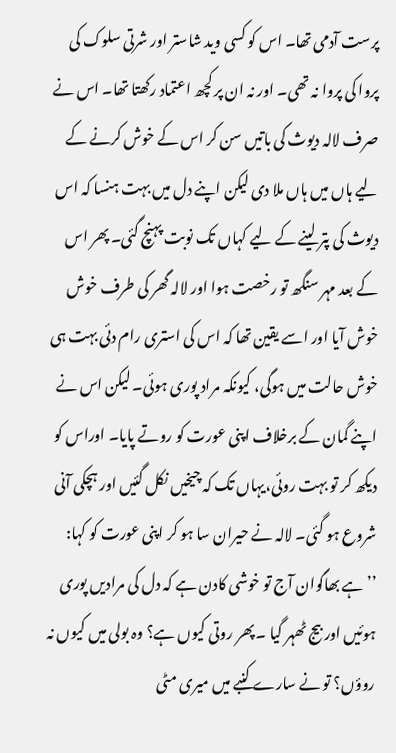پرست آدمی تھا۔ اس کو کسی وید شاستر اور شرتی سلوک کی پروا کی پروا نہ تھی۔ اور نہ ان پر کچھ اعتماد رکھتا تھا۔ اس نے صرف لالہ دیوث کی باتیں سن کر اس کے خوش کرنے کے لیے ہاں میں ہاں ملا دی لیکن اپنے دل میں بہت ہنسا کہ اس دیوث کی پتر لینے کے لیے کہاں تک نوبت پہنچ گئی۔ پھر اس کے بعد مہر سنگھ تو رخصت ہوا اور لالہ گھر کی طرف خوش خوش آیا اور اسے یقین تھا کہ اس کی استری رام دئی بہت ہی خوش حالت میں ہوگی، کیونکہ مراد پوری ہوئی۔ لیکن اس نے اپنے گمان کے برخلاف اپنی عورت کو روتے پایا۔ اوراس کو دیکھ کر تو بہت روئی،یہاں تک کہ چیخیں نکل گئیں اور ہچکی آنی شروع ہو گئی۔ لالہ نے حیران سا ہو کر اپنی عورت کو کہا: ’’ہے بھاگوان آج تو خوشی کادن ہے کہ دل کی مرادیں پوری ہوئیں اور بیج ٹھہر گیا ۔ پھر روتی کیوں ہے؟ وہ بولی میں کیوں نہ روؤں؟ تو نے سارے کنبے میں میری مٹی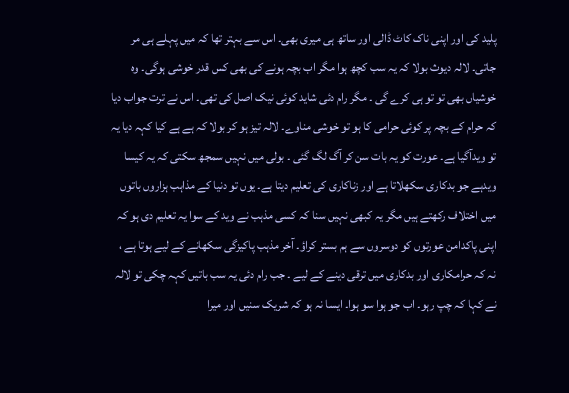پلید کی اور اپنی ناک کاٹ ڈالی اور ساتھ ہی میری بھی۔ اس سے بہتر تھا کہ میں پہلے ہی مر جاتی۔ لالہ دیوث بولا کہ یہ سب کچھ ہوا مگر اب بچہ ہونے کی بھی کس قدر خوشی ہوگی۔ وہ خوشیاں بھی تو تو ہی کرے گی ۔ مگر رام دئی شاید کوئی نیک اصل کی تھی۔ اس نے ترت جواب دیا کہ حرام کے بچہ پر کوئی حرامی کا ہو تو خوشی مناوے۔ لالہ تیز ہو کر بولا کہ ہے ہے کیا کہہ دیا یہ تو ویدآگیا ہے۔ عورت کو یہ بات سن کر آگ لگ گئی ۔ بولی میں نہیں سمجھ سکتی کہ یہ کیسا ویدہے جو بدکاری سکھلاتا ہے اور زناکاری کی تعلیم دیتا ہے۔ یوں تو دنیا کے مذاہب ہزاروں باتوں میں اختلاف رکھتے ہیں مگر یہ کبھی نہیں سنا کہ کسی مذہب نے وید کے سوا یہ تعلیم دی ہو کہ اپنی پاکدامن عورتوں کو دوسروں سے ہم بستر کراؤ۔ آخر مذہب پاکیزگی سکھانے کے لیے ہوتا ہے ، نہ کہ حرامکاری اور بدکاری میں ترقی دینے کے لیے ۔ جب رام دئی یہ سب باتیں کہہ چکی تو لالہ نے کہا کہ چپ رہو۔ اب جو ہوا سو ہوا۔ ایسا نہ ہو کہ شریک سنیں اور میرا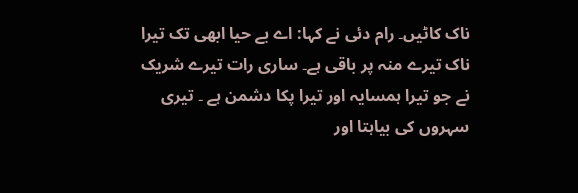ناک کاٹیں۔ رام دئی نے کہا: اے بے حیا ابھی تک تیرا ناک تیرے منہ پر باقی ہے۔ ساری رات تیرے شریک نے جو تیرا ہمسایہ اور تیرا پکا دشمن ہے ۔ تیری سہروں کی بیاہتا اور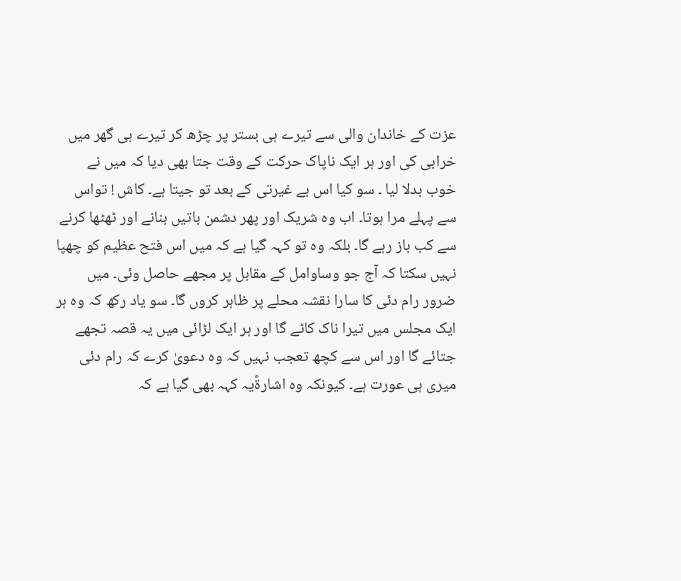عزت کے خاندان والی سے تیرے ہی بستر پر چڑھ کر تیرے ہی گھر میں خرابی کی اور ہر ایک ناپاک حرکت کے وقت جتا بھی دیا کہ میں نے خوب بدلا لیا ۔ سو کیا اس بے غیرتی کے بعد تو جیتا ہے۔ کاش ! تواس سے پہلے مرا ہوتا۔ اب وہ شریک اور پھر دشمن باتیں بنانے اور ٹھٹھا کرنے سے کب باز رہے گا۔ بلکہ وہ تو کہہ گیا ہے کہ میں اس فتح عظیم کو چھپا نہیں سکتا کہ آج جو وساوامل کے مقابل پر مجھے حاصل وئی۔ میں ضرور رام دئی کا سارا نقشہ محلے پر ظاہر کروں گا۔ سو یاد رکھ کہ وہ ہر ایک مجلس میں تیرا ناک کاٹے گا اور ہر ایک لڑائی میں یہ قصہ تجھے جتائے گا اور اس سے کچھ تعجب نہیں کہ وہ دعویٰ کرے کہ رام دئی میری ہی عورت ہے۔ کیونکہ وہ اشارۃًیہ کہہ بھی گیا ہے کہ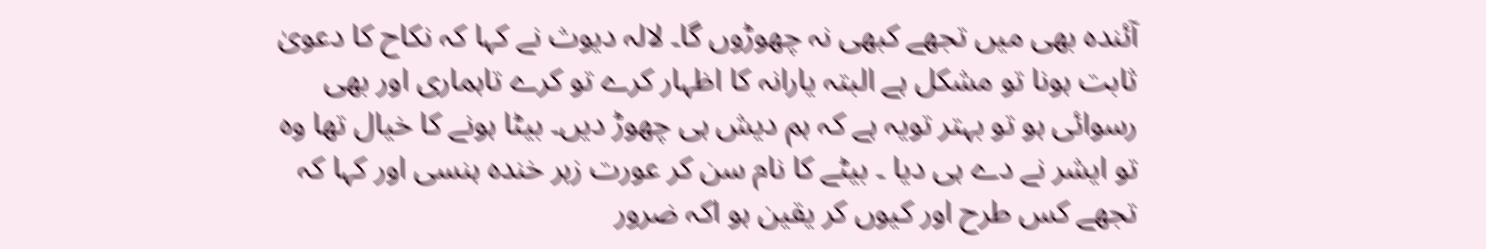آئندہ بھی میں تجھے کبھی نہ چھوڑوں گا۔ لالہ دیوث نے کہا کہ نکاح کا دعویٰ ثابت ہونا تو مشکل ہے البتہ یارانہ کا اظہار کرے تو کرے تاہماری اور بھی رسوائی ہو تو بہتر تویہ ہے کہ ہم دیش ہی چھوڑ دیں۔ بیٹا ہونے کا خیال تھا وہ تو ایشر نے دے ہی دیا ۔ بیٹے کا نام سن کر عورت زہر خندہ ہنسی اور کہا کہ تجھے کس طرح اور کیوں کر یقین ہو اکہ ضرور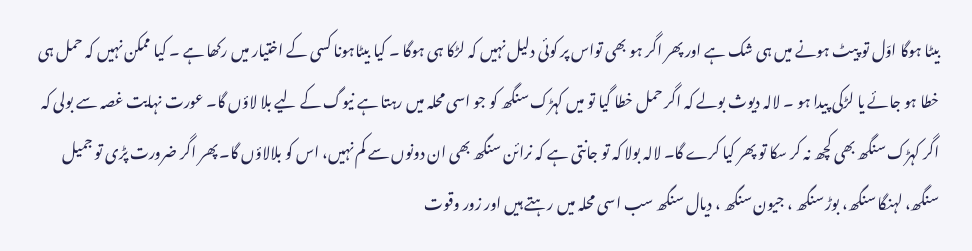بیٹا ہوگا اوّل تو پیٹ ہونے میں ہی شک ہے اور پھر اگر ہو بھی تواس پر کوئی دلیل نہیں کہ لڑکا ہی ہوگا ۔ کیا بیٹاہونا کسی کے اختیار میں رکھا ہے ۔ کیا ممکن نہیں کہ حمل ہی خطا ہو جائے یا لڑکی پیدا ہو ۔ لالہ دیوث بولے کہ اگر حمل خطا گیا تو میں کہڑک سنگھ کو جو اسی محلہ میں رہتا ہے نیوگ کے لیے بلا لاؤں گا۔ عورت نہایت غصہ سے بولی کہ اگر کہڑک سنگھ بھی کچھ نہ کر سکا تو پھر کیا کرے گا۔ لالہ بولا کہ تو جانتی ہے کہ نرائن سنگھ بھی ان دونوں سے کم نہیں، اس کو بلالاؤں گا۔ پھر اگر ضرورت پڑی تو جمیل سنگھ، لہنگا سنگھ، بوڑ سنگھ ، جیون سنگھ ، دیال سنگھ سب اسی محلہ میں رہتے ہیں اور زور وقوت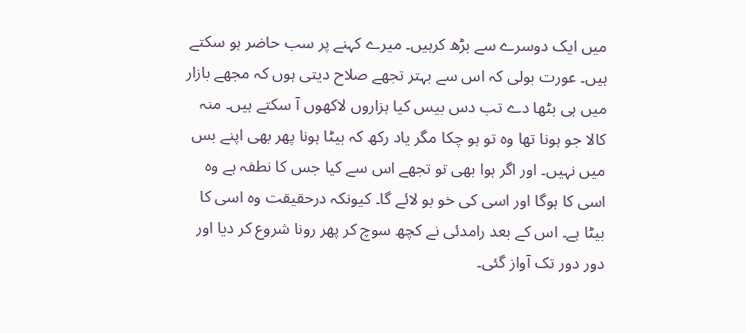میں ایک دوسرے سے بڑھ کرہیں۔ میرے کہنے پر سب حاضر ہو سکتے ہیں۔ عورت بولی کہ اس سے بہتر تجھے صلاح دیتی ہوں کہ مجھے بازار میں ہی بٹھا دے تب دس بیس کیا ہزاروں لاکھوں آ سکتے ہیں۔ منہ کالا جو ہونا تھا وہ تو ہو چکا مگر یاد رکھ کہ بیٹا ہونا پھر بھی اپنے بس میں نہیں۔ اور اگر ہوا بھی تو تجھے اس سے کیا جس کا نطفہ ہے وہ اسی کا ہوگا اور اسی کی خو بو لائے گا۔ کیونکہ درحقیقت وہ اسی کا بیٹا ہے۔ اس کے بعد رامدئی نے کچھ سوچ کر پھر رونا شروع کر دیا اور دور دور تک آواز گئی۔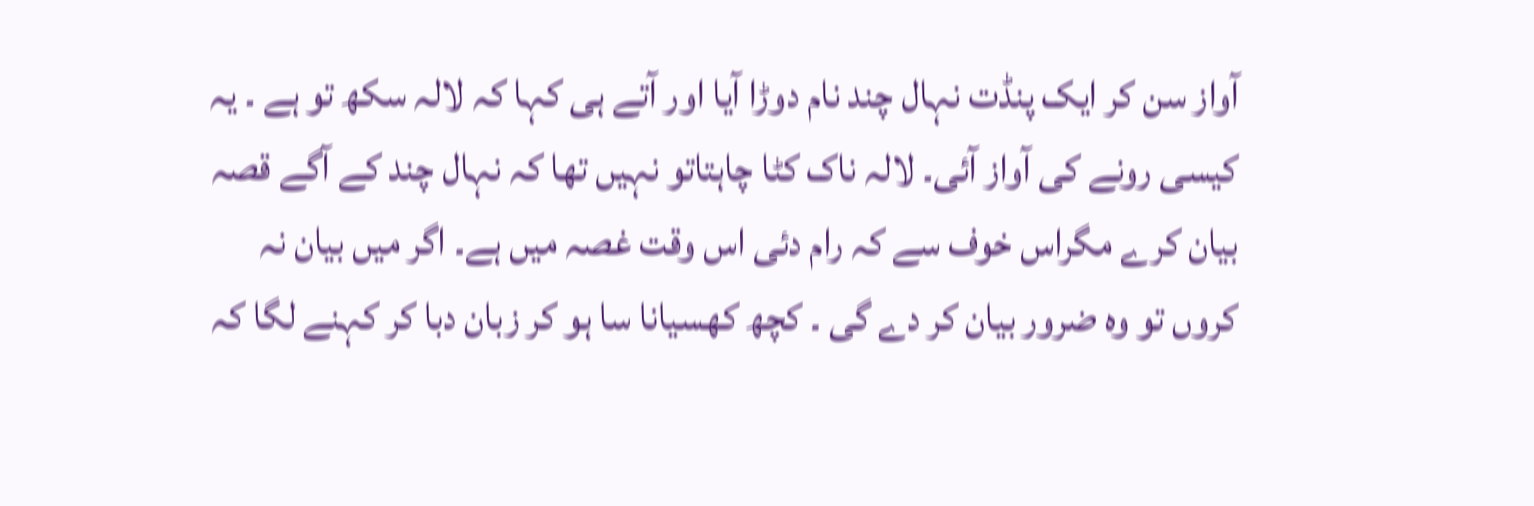آواز سن کر ایک پنڈت نہال چند نام دوڑا آیا اور آتے ہی کہا کہ لالہ سکھ تو ہے ۔ یہ کیسی رونے کی آواز آئی۔ لالہ ناک کٹا چاہتاتو نہیں تھا کہ نہال چند کے آگے قصہ بیان کرے مگراس خوف سے کہ رام دئی اس وقت غصہ میں ہے۔ اگر میں بیان نہ کروں تو وہ ضرور بیان کر دے گی ۔ کچھ کھسیانا سا ہو کر زبان دبا کر کہنے لگا کہ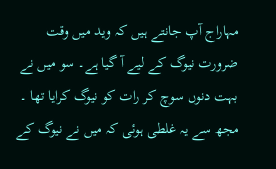مہاراج آپ جانتے ہیں کہ وید میں وقت ضرورت نیوگ کے لیے آ گیا ہے۔ سو میں نے بہت دنوں سوچ کر رات کو نیوگ کرایا تھا ۔ مجھ سے یہ غلطی ہوئی کہ میں نے نیوگ کے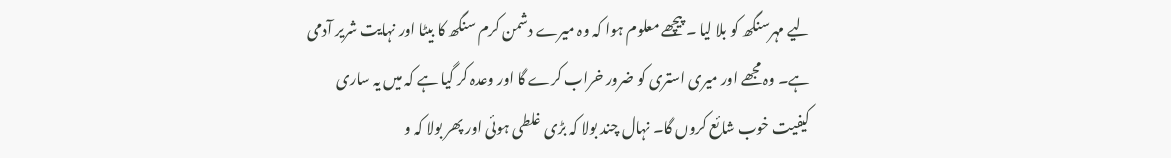لیے مہرسنگھ کو بلا لیا ۔ پیچھے معلوم ہوا کہ وہ میرے دشمن کرم سنگھ کا بیٹا اور نہایت شریر آدمی ہے۔ وہ مجھے اور میری استری کو ضرور خراب کرے گا اور وعدہ کر گیا ہے کہ میں یہ ساری کیفیت خوب شائع کروں گا۔ نہال چند بولا کہ بڑی غلطی ہوئی اور پھر بولا کہ و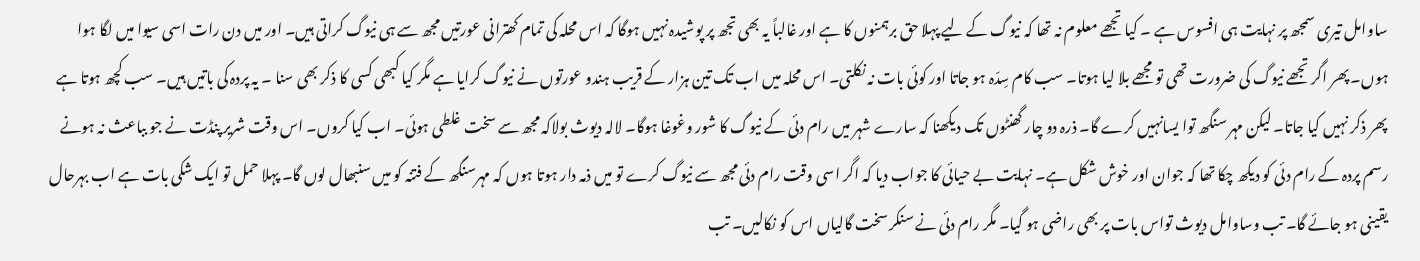ساوامل تیری سمجھ پر نہایت ہی افسوس ہے ۔ کیا تجھے معلوم نہ تھا کہ نیوگ کے لیے پہلا حق برہمنوں کا ہے اور غالباً یہ بھی تجھ پر پوشیدہ نہیں ہوگا کہ اس محلہ کی تمام کھترانی عورتیں مجھ سے ہی نیوگ کراتی ہیں۔ اور میں دن رات اسی سیوا میں لگا ہوا ہوں۔ پھر اگر تجھے نیوگ کی ضرورت تھی تو مجھے بلا لیا ہوتا۔ سب کام سِدّہ ہو جاتا اور کوئی بات نہ نکلتی۔ اس محلہ میں اب تک تین ہزار کے قریب ہندو عورتوں نے نیوگ کرایا ہے مگر کیا کبھی کسی کا ذکر بھی سنا ۔ یہ پردہ کی باتیں ہیں۔ سب کچھ ہوتا ہے پھر ذکر نہیں کیا جاتا۔ لیکن مہر سنگھ توا یسانہیں کرے گا۔ ذرہ دو چار گھنٹوں تک دیکھنا کہ سارے شہر میں رام دئی کے نیوگ کا شور وغوغا ہوگا۔ لالہ دیوث بولاکہ مجھ سے سخت غلطی ہوئی۔ اب کیا کروں۔ اس وقت شریر پنڈت نے جو بباعث نہ ہونے رسم پردہ کے رام دئی کو دیکھ چکا تھا کہ جوان اور خوش شکل ہے۔ نہایت بے حیائی کا جواب دیا کہ اگر اسی وقت رام دئی مجھ سے نیوگ کرے تو میں ذمہ دار ہوتا ہوں کہ مہرسنگھ کے فتنہ کو میں سنبھال لوں گا۔ پہلا حمل تو ایک شکی بات ہے اب بہرحال یقینی ہو جائے گا۔ تب وساوامل دیوث تواس بات پر بھی راضی ہو گیا۔ مگر رام دئی نے سنکر سخت گالیاں اس کو نکالیں۔ تب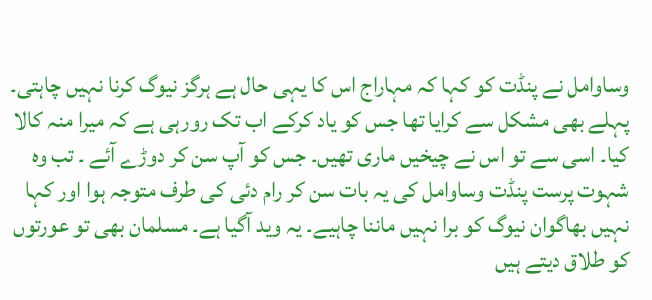وساوامل نے پنڈت کو کہا کہ مہاراج اس کا یہی حال ہے ہرگز نیوگ کرنا نہیں چاہتی۔ پہلے بھی مشکل سے کرایا تھا جس کو یاد کرکے اب تک رورہی ہے کہ میرا منہ کالا کیا۔ اسی سے تو اس نے چیخیں ماری تھیں۔ جس کو آپ سن کر دوڑے آئے ۔ تب وہ شہوت پرست پنڈت وساوامل کی یہ بات سن کر رام دئی کی طرف متوجہ ہوا اور کہا نہیں بھاگوان نیوگ کو برا نہیں ماننا چاہیے۔ یہ وید آگیا ہے۔ مسلمان بھی تو عورتوں کو طلاق دیتے ہیں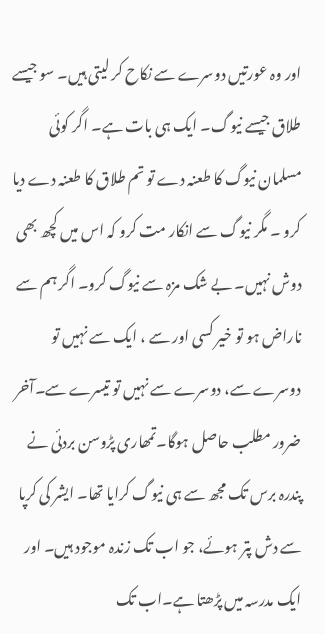اور وہ عورتیں دوسرے سے نکاح کر لیتی ہیں۔ سو جیسے طلاق جیسے نیوگ۔ ایک ہی بات ہے۔ اگر کوئی مسلمان نیوگ کا طعنہ دے تو تم طلاق کا طعنہ دے دیا کرو ۔ مگر نیوگ سے انکار مت کرو کہ اس میں کچھ بھی دوش نہیں۔ بے شک مزہ سے نیوگ کرو۔ اگر ہم سے ناراض ہو تو خیر کسی اور سے ، ایک سے نہیں تو دوسرے سے، دوسرے سے نہیں تو تیسرے سے۔آخر ضرور مطلب حاصل ہوگا۔تمھاری پڑوسن بردئی نے پندرہ برس تک مجھ سے ہی نیوگ کرایا تھا۔ ایشر کی کرپا سے دش پتر ہوئے، جو اب تک زندہ موجود ہیں۔ اور ایک مدرسہ میں پڑھتا ہے۔اب تک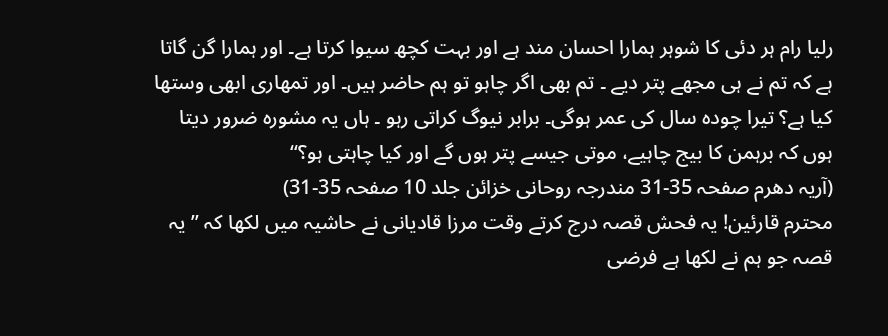رلیا رام ہر دئی کا شوہر ہمارا احسان مند ہے اور بہت کچھ سیوا کرتا ہے۔ اور ہمارا گن گاتا ہے کہ تم نے ہی مجھے پتر دیے ۔ تم بھی اگر چاہو تو ہم حاضر ہیں۔ اور تمھاری ابھی وستھا کیا ہے؟ تیرا چودہ سال کی عمر ہوگی۔ برابر نیوگ کراتی رہو ۔ ہاں یہ مشورہ ضرور دیتا ہوں کہ برہمن کا بیج چاہیے، موتی جیسے پتر ہوں گے اور کیا چاہتی ہو؟‘‘
(آریہ دھرم صفحہ 35-31 مندرجہ روحانی خزائن جلد 10 صفحہ 35-31)
محترم قارئین! یہ فحش قصہ درج کرتے وقت مرزا قادیانی نے حاشیہ میں لکھا کہ ’’یہ قصہ جو ہم نے لکھا ہے فرضی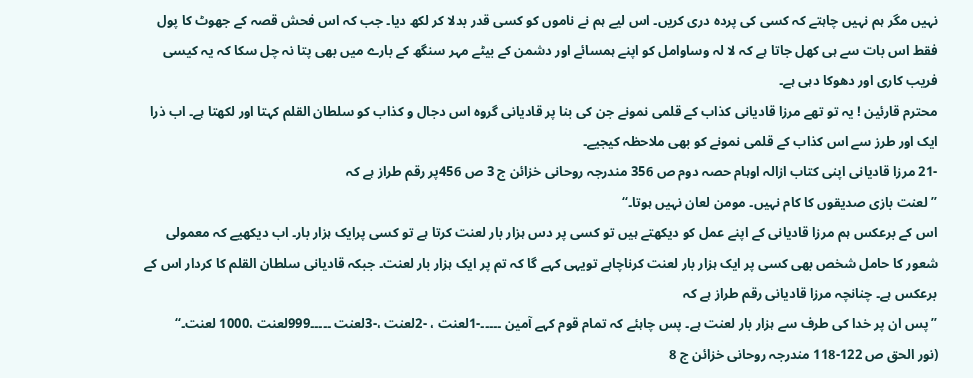نہیں مگر ہم نہیں چاہتے کہ کسی کی پردہ دری کریں۔ اس لیے ہم نے ناموں کو کسی قدر بدلا کر لکھ دیا۔ جب کہ اس فحش قصہ کے جھوٹ کا پول فقط اس بات سے ہی کھل جاتا ہے کہ لا لہ وساوامل کو اپنے ہمسائے اور دشمن کے بیٹے مہر سنگھ کے بارے میں بھی پتا نہ چل سکا کہ یہ کیسی فریب کاری اور دھوکا دہی ہے۔
محترم قارئین ! یہ تو تھے مرزا قادیانی کذاب کے قلمی نمونے جن کی بنا پر قادیانی گروہ اس دجال و کذاب کو سلطان القلم کہتا اور لکھتا ہے۔ اب ذرا ایک اور طرز سے اس کذاب کے قلمی نمونے کو بھی ملاحظہ کیجیے۔
-21 مرزا قادیانی اپنی کتاب ازالہ اوہام حصہ دوم ص 356 مندرجہ روحانی خزائن ج 3 ص 456پر رقم طراز ہے کہ
’’لعنت بازی صدیقوں کا کام نہیں۔ مومن لعان نہیں ہوتا۔‘‘
اس کے برعکس ہم مرزا قادیانی کے اپنے عمل کو دیکھتے ہیں تو کسی پر دس ہزار بار لعنت کرتا ہے تو کسی پرایک ہزار بار۔ اب دیکھیے کہ معمولی شعور کا حامل شخص بھی کسی پر ایک ہزار بار لعنت کرناچاہے تویہی کہے گا کہ تم پر ایک ہزار بار لعنت۔ جبکہ قادیانی سلطان القلم کا کردار اس کے برعکس ہے۔ چنانچہ مرزا قادیانی رقم طراز ہے کہ
’’پس ان پر خدا کی طرف سے ہزار بار لعنت ہے۔ پس چاہئے کہ تمام قوم کہے آمین ۔۔۔۔۔-1لعنت ، -2لعنت ،-3لعنت ۔۔۔۔۔999لعنت ،1000 لعنت۔‘‘
(نور الحق ص 122-118 مندرجہ روحانی خزائن ج 8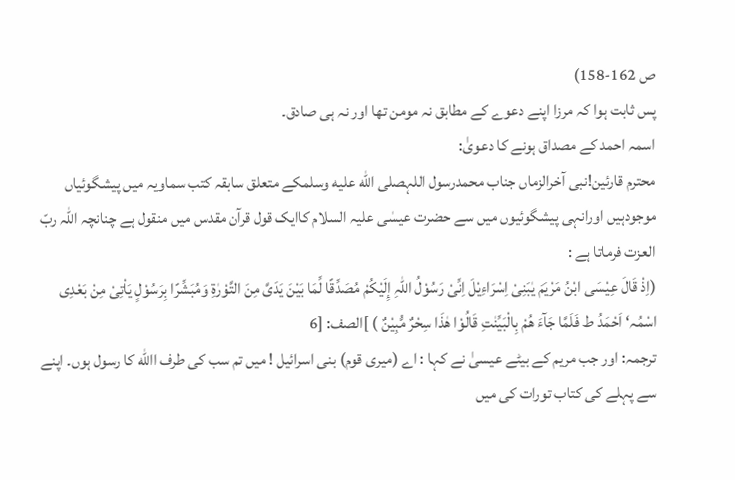ص 162-158)
پس ثابت ہوا کہ مرزا اپنے دعوے کے مطابق نہ مومن تھا اور نہ ہی صادق۔
اسمہ احمد کے مصداق ہونے کا دعویٰ:
محترم قارئین!نبی آخرالزماں جناب محمدرسول اللہصلى الله عليه وسلمکے متعلق سابقہ کتب سماویہ میں پیشگوئیاں موجودہیں اورانہی پیشگوئیوں میں سے حضرت عیسٰی علیہ السلام کاایک قول قرآن مقدس میں منقول ہے چنانچہ اللہ ربّ العزت فرماتا ہے :
(اِذْ قَالَ عِیْسَی ابْنُ مَرْیَمَ یٰبَنِیْ اِسْرَاءِیْلَ اِنِّیْ رَسُوْلُ اللّٰہِ إِلَیْکُمْ مُصَدِّقًا لِّمَا بَیْنَ یَدَیَّ مِنَ التَّوْرٰۃِ وَمُبَشِّرًا بِرَسُوْلٍ یَاْتِیْ مِنْ بَعْدِی اسْمُہ‘ اَحْمَدُ ط فَلَمَّا جَآءَ ھُمْ بِالْبَیِّنٰتِ قَالُوْا ھٰذَا سِحْرٌ مُّبِیْنٌ ) ]الصف: [6
ترجمہ: اور جب مریم کے بیٹے عیسیٰ نے کہا : اے (میری قوم) بنی اسرائیل ! میں تم سب کی طرف االله کا رسول ہوں۔ اپنے سے پہلے کی کتاب تورات کی میں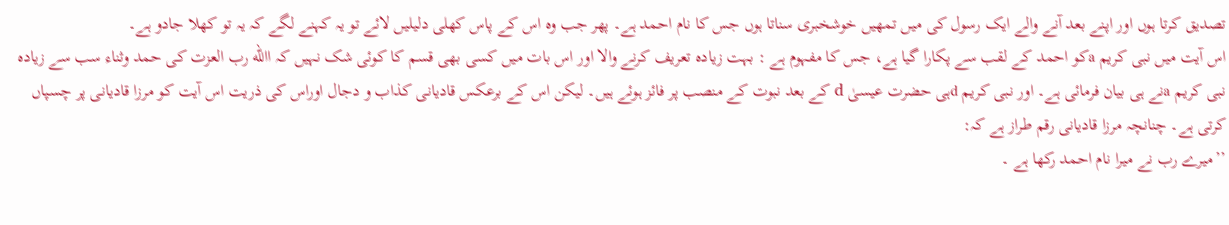تصدیق کرتا ہوں اور اپنے بعد آنے والے ایک رسول کی میں تمھیں خوشخبری سناتا ہوں جس کا نام احمد ہے۔ پھر جب وہ اس کے پاس کھلی دلیلیں لائے تو یہ کہنے لگے کہ یہ تو کھلا جادو ہے۔
اس آیت میں نبی کریم aکو احمد کے لقب سے پکارا گیا ہے، جس کا مفہوم ہے : بہت زیادہ تعریف کرنے والا اور اس بات میں کسی بھی قسم کا کوئی شک نہیں کہ االله رب العزت کی حمد وثناء سب سے زیادہ نبی کریم aنے ہی بیان فرمائی ہے۔ اور نبی کریم dہی حضرت عیسیٰ d کے بعد نبوت کے منصب پر فائز ہوئے ہیں۔ لیکن اس کے برعکس قادیانی کذاب و دجال اوراس کی ذریت اس آیت کو مرزا قادیانی پر چسپاں کرتی ہے۔ چنانچہ مرزا قادیانی رقم طراز ہے کہ:
’’میرے رب نے میرا نام احمد رکھا ہے ۔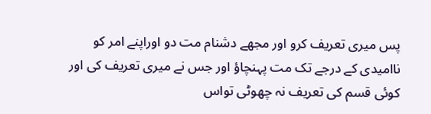پس میری تعریف کرو اور مجھے دشنام مت دو اوراپنے امر کو ناامیدی کے درجے تک مت پہنچاؤ اور جس نے میری تعریف کی اور کوئی قسم کی تعریف نہ چھوٹی تواس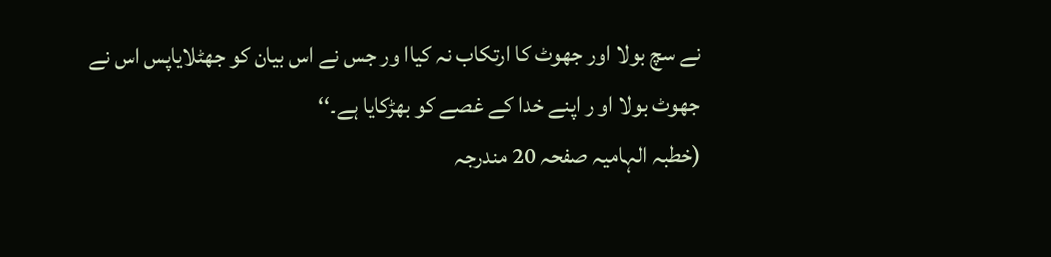نے سچ بولا اور جھوٹ کا ارتکاب نہ کیاا ور جس نے اس بیان کو جھٹلایاپس اس نے جھوٹ بولا او ر اپنے خدا کے غصے کو بھڑکایا ہے۔‘‘
(خطبہ الہامیہ صفحہ 20 مندرجہ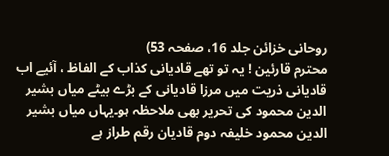روحانی خزائن جلد 16، صفحہ 53)
محترم قارئین ! یہ تو تھے قادیانی کذاب کے الفاظ ، آئیے اب قادیانی ذریت میں مرزا قادیانی کے بڑے بیٹے میاں بشیر الدین محمود کی تحریر بھی ملاحظہ ہو۔یہاں میاں بشیر الدین محمود خلیفہ دوم قادیان رقم طراز ہے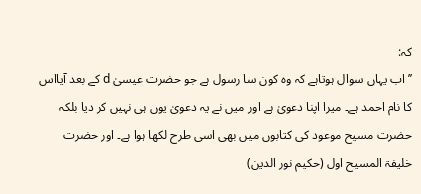کہ:
’’ اب یہاں سوال ہوتاہے کہ وہ کون سا رسول ہے جو حضرت عیسیٰ d کے بعد آیااس کا نام احمد ہے۔ میرا اپنا دعویٰ ہے اور میں نے یہ دعویٰ یوں ہی نہیں کر دیا بلکہ حضرت مسیح موعود کی کتابوں میں بھی اسی طرح لکھا ہوا ہے۔ اور حضرت خلیفۃ المسیح اول (حکیم نور الدین)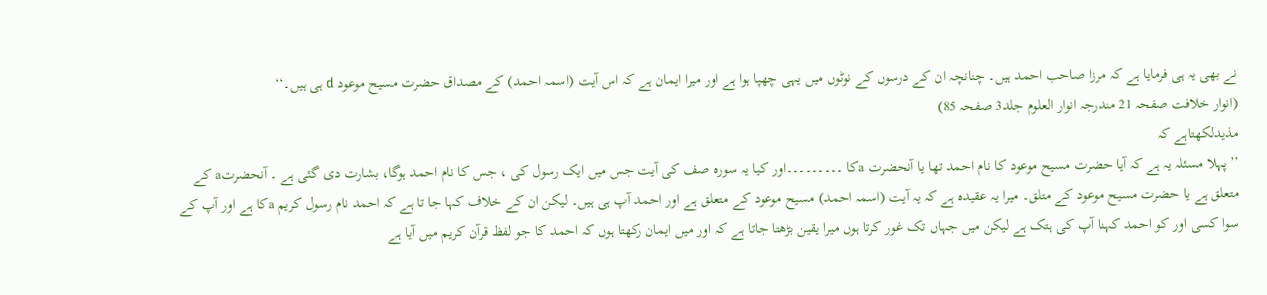نے بھی یہ ہی فرمایا ہے کہ مرزا صاحب احمد ہیں۔ چنانچہ ان کے درسوں کے نوٹوں میں یہی چھپا ہوا ہے اور میرا ایمان ہے کہ اس آیت (اسمہ احمد) کے مصداق حضرت مسیح موعود d ہی ہیں۔‘‘
(انوار خلافت صفحہ 21 مندرجہ انوار العلوم جلد3 صفحہ 85)
مذیدلکھتاہے کہ
’’پہلا مسئلہ یہ ہے کہ آیا حضرت مسیح موعود کا نام احمد تھا یا آنحضرت aکا ۔۔۔۔۔۔۔۔۔اور کیا یہ سورہ صف کی آیت جس میں ایک رسول کی ، جس کا نام احمد ہوگا، بشارت دی گئی ہے ۔ آنحضرتa کے متعلق ہے یا حضرت مسیح موعود کے متلق۔ میرا یہ عقیدہ ہے کہ یہ آیت (اسمہ احمد) مسیح موعود کے متعلق ہے اور احمد آپ ہی ہیں۔ لیکن ان کے خلاف کہا جا تا ہے کہ احمد نام رسول کریم aکا ہے اور آپ کے سوا کسی اور کو احمد کہنا آپ کی ہتک ہے لیکن میں جہاں تک غور کرتا ہوں میرا یقین بڑھتا جاتا ہے کہ اور میں ایمان رکھتا ہوں کہ احمد کا جو لفظ قرآن کریم میں آیا ہے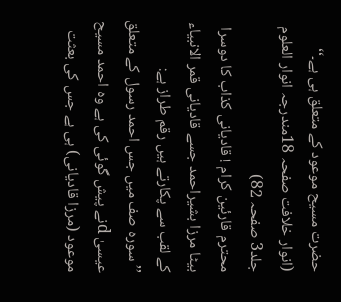حضرت مسیح موعود کے متعلق ہی ہے۔‘‘
(انوار خلافت صفحہ 18مندرجہ انوار العلوم جلد3 صفحہ 82)
محترم قارئین کرام ! قادیانی کذاب کا دوسرا بیٹا مرزا بشیراحمد جسے قادیانی قمر الانبیاء کے لقب سے پکارتے ہیں رقم طراز ہے:
’’ سورہ صف میں جس احمد رسول کے متعلق عیسیٰ dنے پیش گوئی کی ہے وہ احمد مسیح موعود (مرزا قادیانی) ہی ہے جس کی بعثت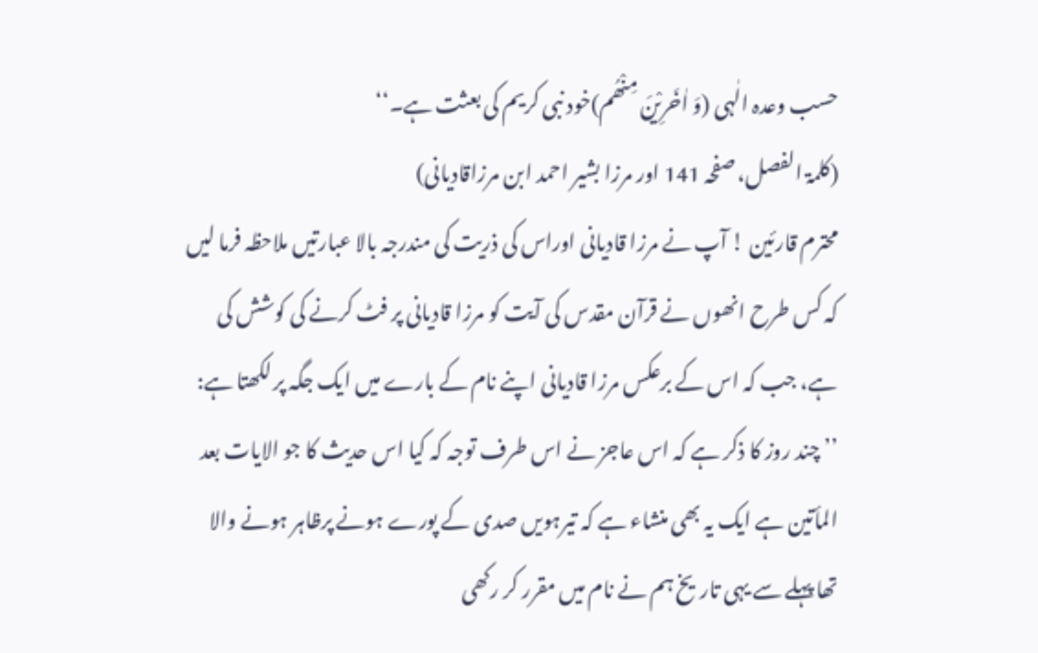حسب وعدہ الٰہی (وَ اٰخَرِیْنَ مِنْھُم)خود نبی کریم کی بعثت ہے۔‘‘
(کلمۃ الفصل، صفحہ 141 اور مرزا بشیر احمد ابن مرزاقادیانی)
محترم قارئین ! آپ نے مرزا قادیانی اوراس کی ذریت کی مندرجہ بالا عبارتیں ملاحظہ فرما لیں کہ کس طرح انھوں نے قرآن مقدس کی آیت کو مرزا قادیانی پر فٹ کرنے کی کوشش کی ہے، جب کہ اس کے برعکس مرزا قادیانی اپنے نام کے بارے میں ایک جگہ پر لکھتا ہے:
’’ چند روز کا ذکر ہے کہ اس عاجز نے اس طرف توجہ کہ کیا اس حدیث کا جو الایات بعد المأتین ہے ایک یہ بھی منشاء ہے کہ تیرہویں صدی کے پورے ہونے پرظاہر ہونے والا تھا پہلے سے یہی تاریخ ہم نے نام میں مقرر کر رکھی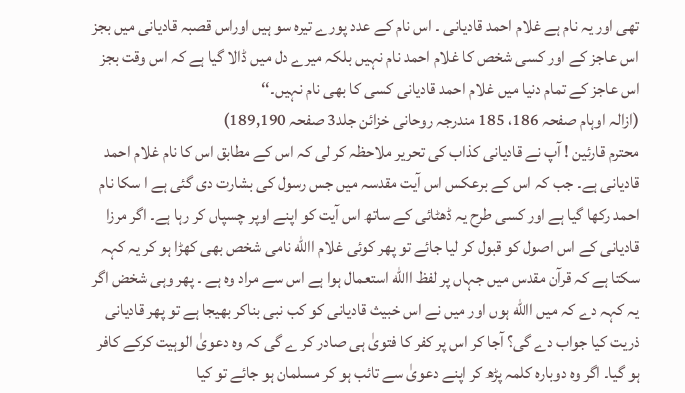تھی اور یہ نام ہے غلام احمد قادیانی ۔ اس نام کے عدد پورے تیرہ سو ہیں اوراس قصبہ قادیانی میں بجز اس عاجز کے اور کسی شخص کا غلام احمد نام نہیں بلکہ میرے دل میں ڈالا گیا ہے کہ اس وقت بجز اس عاجز کے تمام دنیا میں غلام احمد قادیانی کسی کا بھی نام نہیں۔‘‘
(ازالہ اوہام صفحہ 186، 185 مندرجہ روحانی خزائن جلد3 صفحہ 189,190)
محترم قارئین ! آپ نے قادیانی کذاب کی تحریر ملاحظہ کر لی کہ اس کے مطابق اس کا نام غلام احمد قادیانی ہے۔ جب کہ اس کے برعکس اس آیت مقدسہ میں جس رسول کی بشارت دی گئی ہے ا سکا نام احمد رکھا گیا ہے اور کسی طرح یہ ڈھٹائی کے ساتھ اس آیت کو اپنے اوپر چسپاں کر رہا ہے۔ اگر مرزا قادیانی کے اس اصول کو قبول کر لیا جائے تو پھر کوئی غلام االله نامی شخص بھی کھڑا ہو کر یہ کہہ سکتا ہے کہ قرآن مقدس میں جہاں پر لفظ االله استعمال ہوا ہے اس سے مراد وہ ہے ۔ پھر وہی شخض اگر یہ کہہ دے کہ میں االله ہوں اور میں نے اس خبیث قادیانی کو کب نبی بناکر بھیجا ہے تو پھر قادیانی ذریت کیا جواب دے گی؟ آجا کر اس پر کفر کا فتویٰ ہی صادر کر ے گی کہ وہ دعویٰ الوہیت کرکے کافر ہو گیا۔ اگر وہ دوبارہ کلمہ پڑھ کر اپنے دعویٰ سے تائب ہو کر مسلمان ہو جائے تو کیا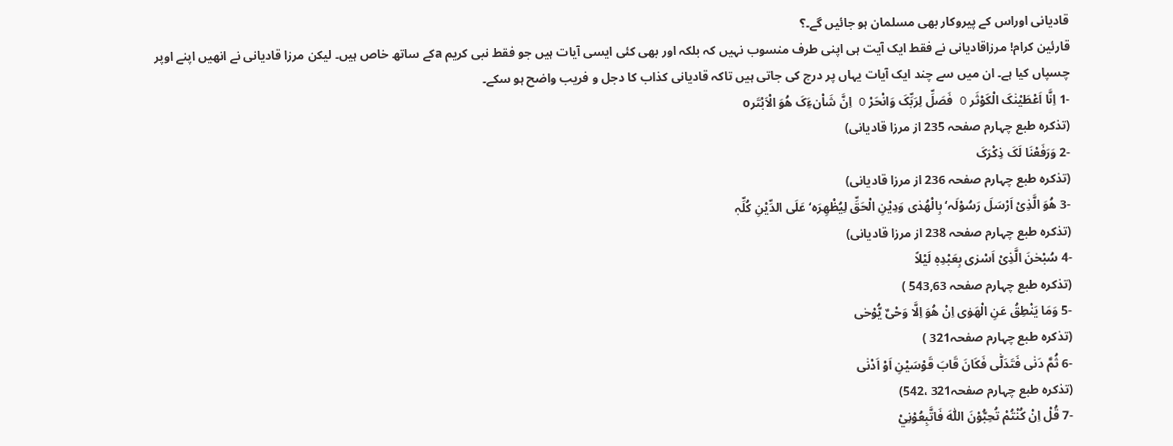قادیانی اوراس کے پیروکار بھی مسلمان ہو جائیں گے۔؟
قارئین کرام! مرزاقادیانی نے فقط ایک آیت ہی اپنی طرف منسوب نہیں کہ بلکہ اور بھی کئی ایسی آیات ہیں جو فقط نبی کریم aکے ساتھ خاص ہیں۔ لیکن مرزا قادیانی نے انھیں اپنے اوپر چسپاں کیا ہے۔ ان میں سے چند ایک آیات یہاں پر درج کی جاتی ہیں تاکہ قادیانی کذاب کا دجل و فریب واضح ہو سکے۔
-1 اِنَّا اَعْطَیْنٰکَ الْکَوْثَر O فَصَلِّ لِرَبِّکَ وَانْحَرْ O اِنَّ شَاْنءَِکَ ھُوَ الْاَبْتَرo
(تذکرہ طبع چہارم صفحہ 235 از مرزا قادیانی)
-2 وَرَفَعْنَا لَکَ ذِکْرَکَ
(تذکرہ طبع چہارم صفحہ 236 از مرزا قادیانی)
-3 ھُوَ الَّذِیْ اَرْسَلَ رَسُوْلَہ‘ بِالْھُدٰی وَدِیْنِ الْحَقِّ لِیُظْھِرَہ‘ عَلَی الدِّیْنِ کُلِّہٖ
(تذکرہ طبع چہارم صفحہ 238 از مرزا قادیانی)
-4 سُبْحٰنَ الَّذِیْ اَسْرٰی بِعَبْدِہٖ لَیْلاً
(تذکرہ طبع چہارم صفحہ 543,63 )
-5 وَمَا یَنْطِقُ عَنِ الْھَوٰی اِنْ ھُوَ اِلَّا وَحْیٌ یُّوْحٰی
(تذکرہ طبع چہارم صفحہ321 )
-6 ثُمَّ دَنٰی فَتَدَلّٰی فَکَانَ قَابَ قَوْسَیْنِ اَوْ اَدْنٰی
(تذکرہ طبع چہارم صفحہ321 ،542)
-7 قُلْ اِنْ کُنْتُمْ تُحِبُّوْنَ اللّٰہَ فَاتَّبِعُوْنِيْ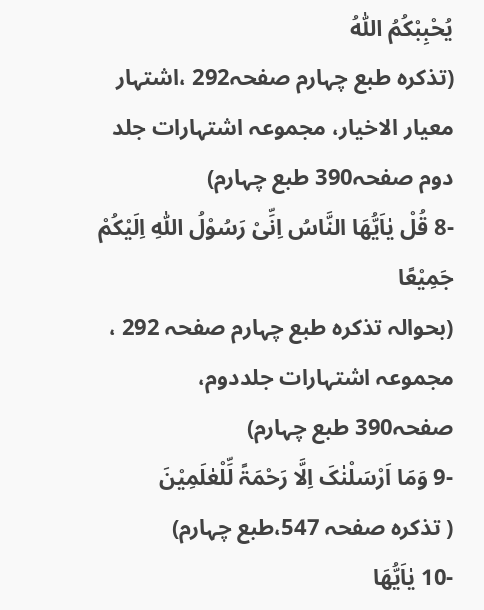یُحْبِبْکُمُ اللّٰہُ
(تذکرہ طبع چہارم صفحہ292 ،اشتہار معیار الاخیار، مجموعہ اشتہارات جلد دوم صفحہ390 طبع چہارم)
-8 قُلْ یٰاَیُّھَا النَّاسُ اِنِّیْ رَسُوْلُ اللّٰہِ اِلَیْکُمْ جَمِیْعًا
(بحوالہ تذکرہ طبع چہارم صفحہ 292 ، مجموعہ اشتہارات جلددوم، صفحہ390 طبع چہارم)
-9 وَمَا اَرْسَلْنٰکَ اِلَّا رَحْمَۃً لِّلْعٰلَمِیْنَ
( تذکرہ صفحہ 547،طبع چہارم)
-10 یٰاَیُّھَا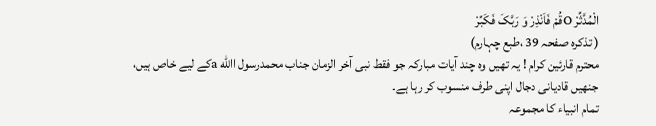الْمُدَّثِّرْ Oقُمْ فَاَنْذِرْ وَ رَبَّکَ فَکَبِّرْ
( تذکرہ صفحہ 39 ،طبع چہارم)
محترم قارئین کرام ! یہ تھیں وہ چند آیات مبارکہ جو فقط نبی آخر الزمان جناب محمدرسول االله aکے لیے خاص ہیں، جنھیں قادیانی دجال اپنی طرف منسوب کر رہا ہے۔
تمام انبیاء کا مجموعہ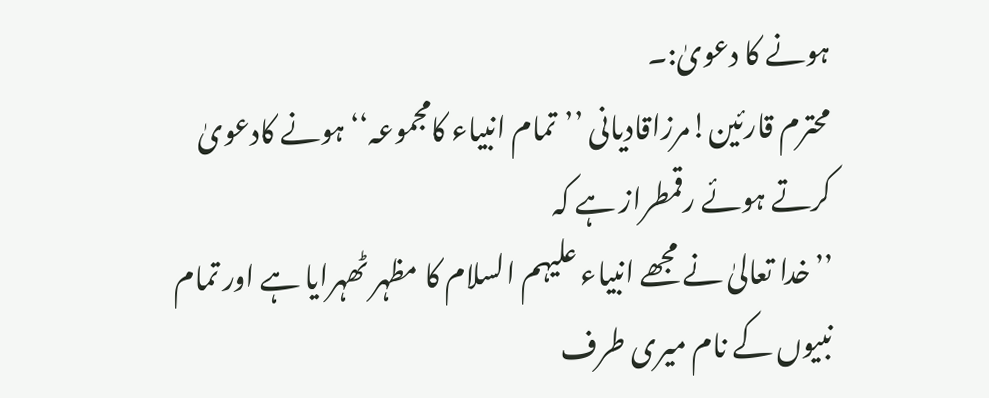ہونے کا دعویٰ:۔
محترم قارئین!مرزاقادیانی ’’تمام انبیاء کامجموعہ‘‘ہونے کادعویٰ کرتے ہوئے رقمطراز ہے کہ
’’خدا تعالیٰ نے مجھے انبیاء علیہم السلام کا مظہر ٹھہرایا ہے اور تمام نبیوں کے نام میری طرف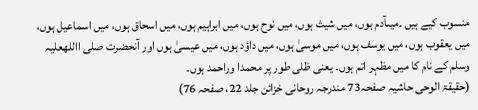منسوب کیے ہیں ۔میںآدم ہوں، میں شیث ہوں، میں نوح ہوں، میں ابراہیم ہوں، میں اسحاق ہوں، میں اسماعیل ہوں، میں یعقوب ہوں، میں یوسف ہوں، میں موسیٰ ہوں، میں داؤد ہوں، میں عیسیٰ ہوں اور آنحضرت صلی االلهعلیہ وسلم کے نام کا میں مظہر اتم ہوں۔ یعنی ظلی طور پر محمدا وراحمد ہوں۔
(حقیقۃ الوحی حاشیہ صفحہ73 مندرجہ روحانی خزائن جلد 22، صفحہ 76)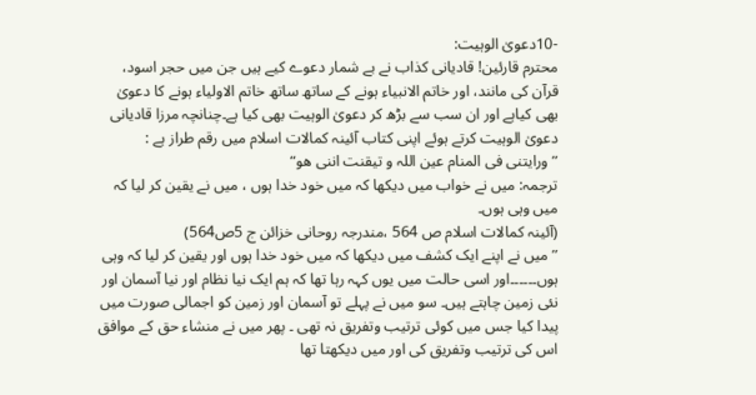-10دعویٰ الوہیت:
محترم قارئین! قادیانی کذاب نے بے شمار دعوے کیے ہیں جن میں حجر اسود، قرآن کی مانند، اور خاتم الانبیاء ہونے کے ساتھ ساتھ خاتم الاولیاء ہونے کا دعویٰ بھی کیاہے اور ان سب سے بڑھ کر دعویٰ الوہیت بھی کیا ہے۔چنانچہ مرزا قادیانی دعویٰ الوہیت کرتے ہوئے اپنی کتاب آئینہ کمالات اسلام میں رقم طراز ہے :
’’ورایتنی فی المنام عین اللہ و تیقنت اننی ھو‘‘
ترجمہ: میں نے خواب میں دیکھا کہ میں خود خدا ہوں ، میں نے یقین کر لیا کہ میں وہی ہوں۔
(آئینہ کمالات اسلام ص 564 ،مندرجہ روحانی خزائن ج 5ص564)
’’میں نے اپنے ایک کشف میں دیکھا کہ میں خود خدا ہوں اور یقین کر لیا کہ وہی ہوں۔۔۔۔۔۔اور اسی حالت میں یوں کہہ رہا تھا کہ ہم ایک نیا نظام اور نیا آسمان اور نئی زمین چاہتے ہیں۔ سو میں نے پہلے تو آسمان اور زمین کو اجمالی صورت میں پیدا کیا جس میں کوئی ترتیب وتفریق نہ تھی ۔ پھر میں نے منشاء حق کے موافق اس کی ترتیب وتفریق کی اور میں دیکھتا تھا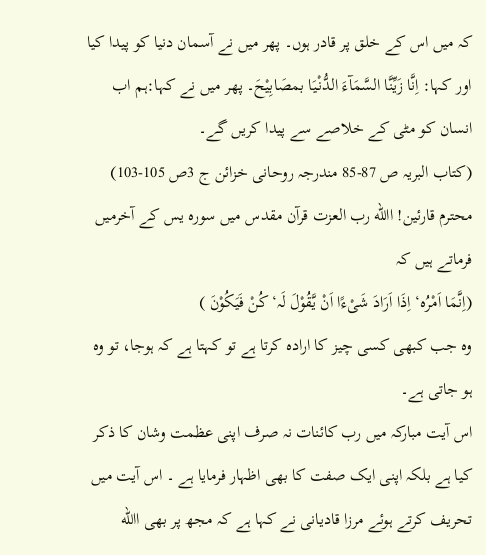کہ میں اس کے خلق پر قادر ہوں۔ پھر میں نے آسمان دنیا کو پیدا کیا اور کہا: اِنَّا زَیِّنَّا السَّمَآءَ الدُّنْیَا بمصَابِیْحَ۔ پھر میں نے کہا:ہم اب انسان کو مٹی کے خلاصے سے پیدا کریں گے۔
(کتاب البریہ ص 87-85 مندرجہ روحانی خزائن ج 3ص 105-103)
محترم قارئین! االله رب العزت قرآن مقدس میں سورہ یس کے آخرمیں فرماتے ہیں کہ
(اِنَّمَا اَمْرُہ‘ اِذَا اَرَادَ شَیْءًا اَنْ یَّقُوْلَ لَہ‘ کُنْ فَیَکُوْنَ )
وہ جب کبھی کسی چیز کا ارادہ کرتا ہے تو کہتا ہے کہ ہوجا، تو وہ ہو جاتی ہے۔
اس آیت مبارکہ میں رب کائنات نہ صرف اپنی عظمت وشان کا ذکر کیا ہے بلکہ اپنی ایک صفت کا بھی اظہار فرمایا ہے ۔ اس آیت میں تحریف کرتے ہوئے مرزا قادیانی نے کہا ہے کہ مجھ پر بھی االله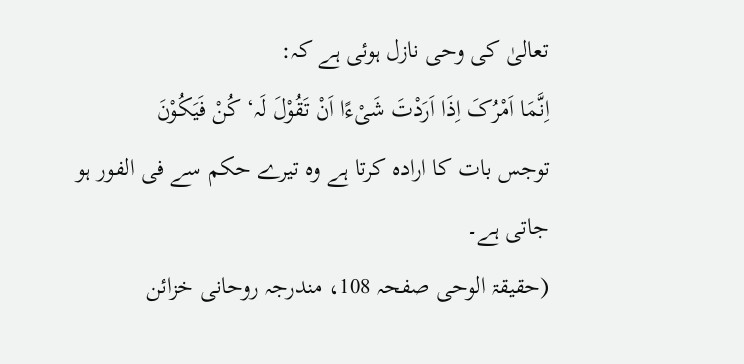تعالیٰ کی وحی نازل ہوئی ہے کہ:
اِنَّمَا اَمْرُکَ اِذَا اَرَدْتَ شَیْءًا اَنْ تَقُوْلَ لَہ‘ کُنْ فَیَکُوْنَ
توجس بات کا ارادہ کرتا ہے وہ تیرے حکم سے فی الفور ہو جاتی ہے۔
(حقیقۃ الوحی صفحہ 108، مندرجہ روحانی خزائن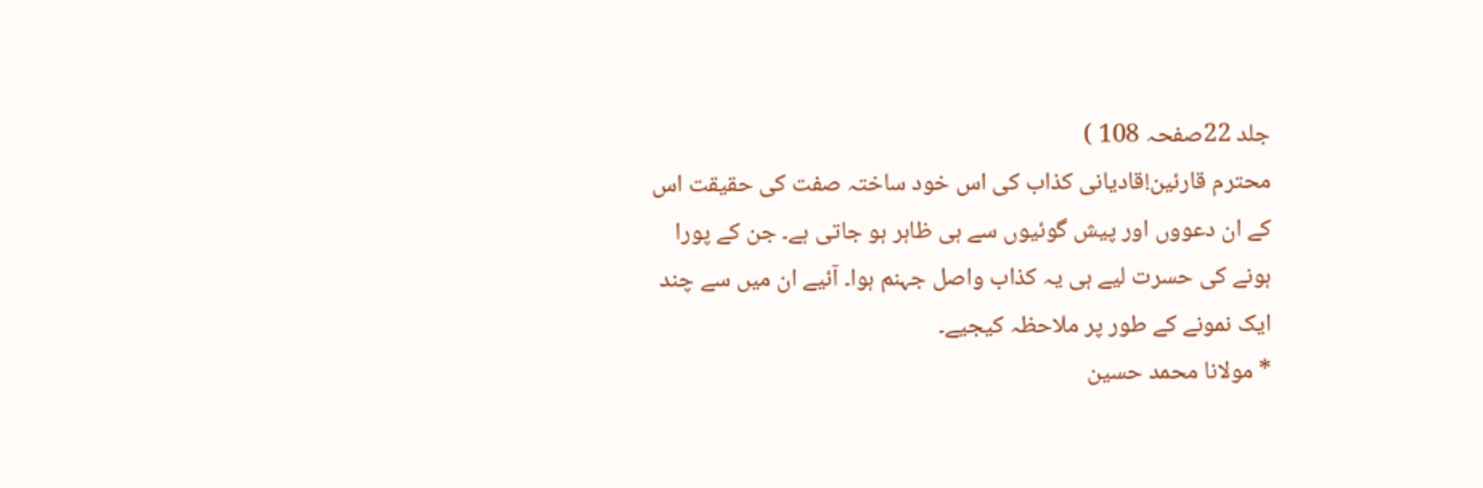جلد 22صفحہ 108 )
محترم قارئین!قادیانی کذاب کی اس خود ساختہ صفت کی حقیقت اس کے ان دعووں اور پیش گوئیوں سے ہی ظاہر ہو جاتی ہے۔ جن کے پورا ہونے کی حسرت لیے ہی یہ کذاب واصل جہنم ہوا۔ آئیے ان میں سے چند ایک نمونے کے طور پر ملاحظہ کیجیے۔
* مولانا محمد حسین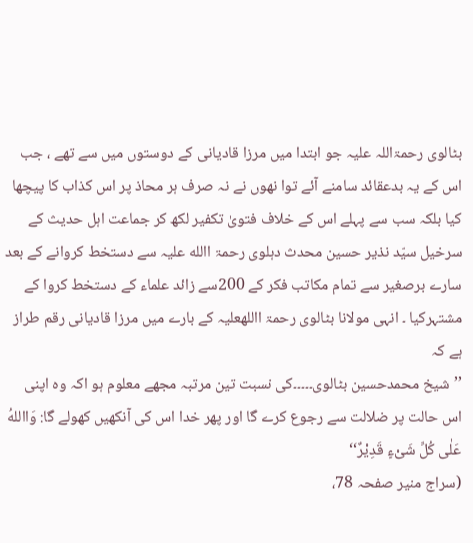بٹالوی رحمۃاللہ علیہ جو ابتدا میں مرزا قادیانی کے دوستوں میں سے تھے ، جب اس کے یہ بدعقائد سامنے آئے توا نھوں نے نہ صرف ہر محاذ پر اس کذاب کا پیچھا کیا بلکہ سب سے پہلے اس کے خلاف فتویٰ تکفیر لکھ کر جماعت اہل حدیث کے سرخیل سیّد نذیر حسین محدث دہلوی رحمۃ االله علیہ سے دستخط کروانے کے بعد سارے برصغیر سے تمام مکاتب فکر کے 200سے زائد علماء کے دستخط کروا کے مشتہرکیا ۔ انہی مولانا بٹالوی رحمۃ االلهعلیہ کے بارے میں مرزا قادیانی رقم طراز ہے کہ
’’شیخ محمدحسین بٹالوی۔۔۔۔۔کی نسبت تین مرتبہ مجھے معلوم ہو اکہ وہ اپنی اس حالت پر ضلالت سے رجوع کرے گا اور پھر خدا اس کی آنکھیں کھولے گا: وَااللهُ عَلٰی کُلِّ شَیْءٍ قَدِیْرٌ‘‘
(سراج منیر صفحہ 78،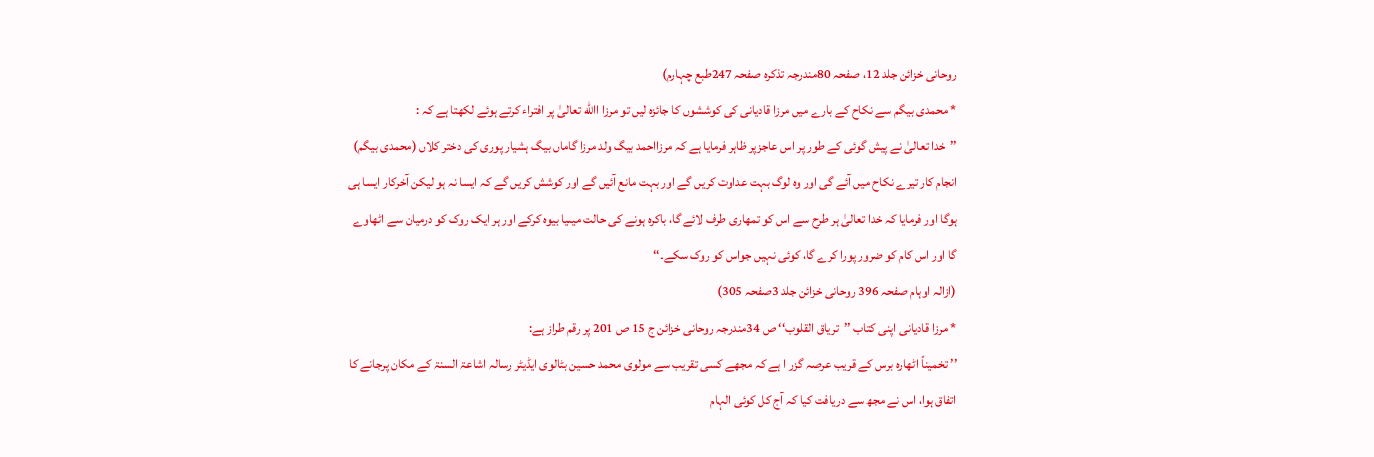روحانی خزائن جلد 12، صفحہ 80مندرجہ تذکرہ صفحہ 247طبع چہارم)
* محمدی بیگم سے نکاح کے بارے میں مرزا قادیانی کی کوششوں کا جائزہ لیں تو مرزا االله تعالیٰ پر افتراء کرتے ہوئے لکھتا ہے کہ :
’’خدا تعالیٰ نے پیش گوئی کے طور پر اس عاجزپر ظاہر فرمایا ہے کہ مرزااحمد بیگ ولد مرزا گاماں بیگ ہشیار پوری کی دختر کلاں (محمدی بیگم) انجام کار تیرے نکاح میں آئے گی اور وہ لوگ بہت عداوت کریں گے اور بہت مانع آئیں گے اور کوشش کریں گے کہ ایسا نہ ہو لیکن آخرکار ایسا ہی ہوگا اور فرمایا کہ خدا تعالیٰ ہر طرح سے اس کو تمھاری طرف لائے گا، باکرہ ہونے کی حالت میںیا بیوہ کرکے اور ہر ایک روک کو درمیان سے اٹھاوے گا اور اس کام کو ضرور پورا کرے گا، کوئی نہیں جواس کو روک سکے۔‘‘
(ازالہ اوہام صفحہ 396 روحانی خزائن جلد 3صفحہ 305)
* مرزا قادیانی اپنی کتاب ’’تریاق القلوب‘‘ ص 34مندرجہ روحانی خزائن ج 15 ص 201 پر رقم طراز ہے:
’’ تخمیناً اٹھارہ برس کے قریب عرصہ گزر ا ہے کہ مجھے کسی تقریب سے مولوی محمد حسین بٹالوی ایڈیٹر رسالہ اشاعۃ السنۃ کے مکان پرجانے کا اتفاق ہوا، اس نے مجھ سے دریافت کیا کہ آج کل کوئی الہام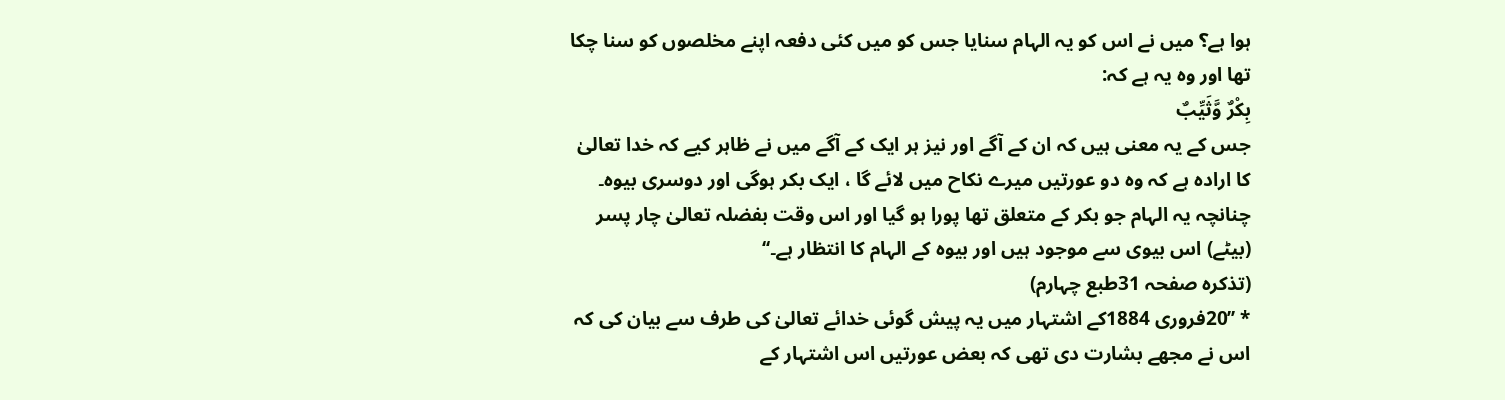ہوا ہے؟ میں نے اس کو یہ الہام سنایا جس کو میں کئی دفعہ اپنے مخلصوں کو سنا چکا تھا اور وہ یہ ہے کہ:
بِکْرٌ وَّثَیِّبٌ
جس کے یہ معنی ہیں کہ ان کے آگے اور نیز ہر ایک کے آگے میں نے ظاہر کیے کہ خدا تعالیٰ کا ارادہ ہے کہ وہ دو عورتیں میرے نکاح میں لائے گا ، ایک بکر ہوگی اور دوسری بیوہ۔ چنانچہ یہ الہام جو بکر کے متعلق تھا پورا ہو گیا اور اس وقت بفضلہ تعالیٰ چار پسر (بیٹے) اس بیوی سے موجود ہیں اور بیوہ کے الہام کا انتظار ہے۔‘‘
(تذکرہ صفحہ 31طبع چہارم)
* ’’20فروری 1884کے اشتہار میں یہ پیش گوئی خدائے تعالیٰ کی طرف سے بیان کی کہ اس نے مجھے بشارت دی تھی کہ بعض عورتیں اس اشتہار کے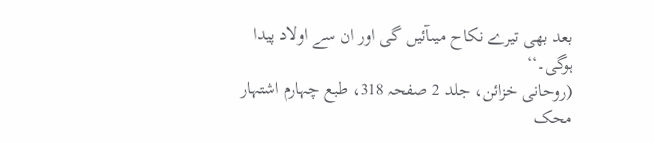بعد بھی تیرے نکاح میںآئیں گی اور ان سے اولاد پیدا ہوگی۔‘‘
(روحانی خزائن، جلد 2 صفحہ 318، طبع چہارم اشتہار محک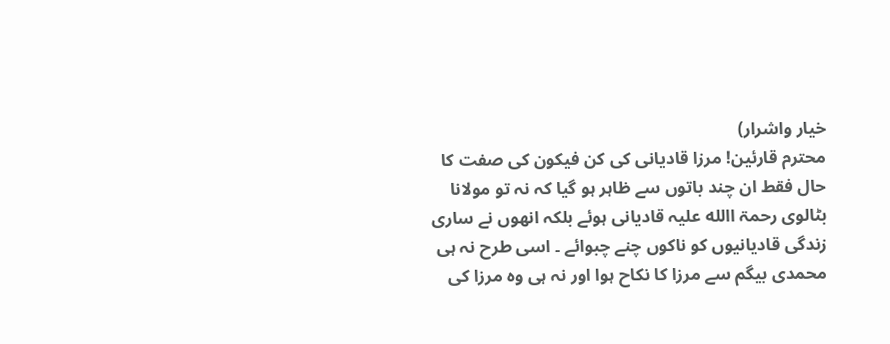خیار واشرار)
محترم قارئین! مرزا قادیانی کی کن فیکون کی صفت کا حال فقط ان چند باتوں سے ظاہر ہو گیا کہ نہ تو مولانا بٹالوی رحمۃ االله علیہ قادیانی ہوئے بلکہ انھوں نے ساری زندگی قادیانیوں کو ناکوں چنے چبوائے ۔ اسی طرح نہ ہی محمدی بیگم سے مرزا کا نکاح ہوا اور نہ ہی وہ مرزا کی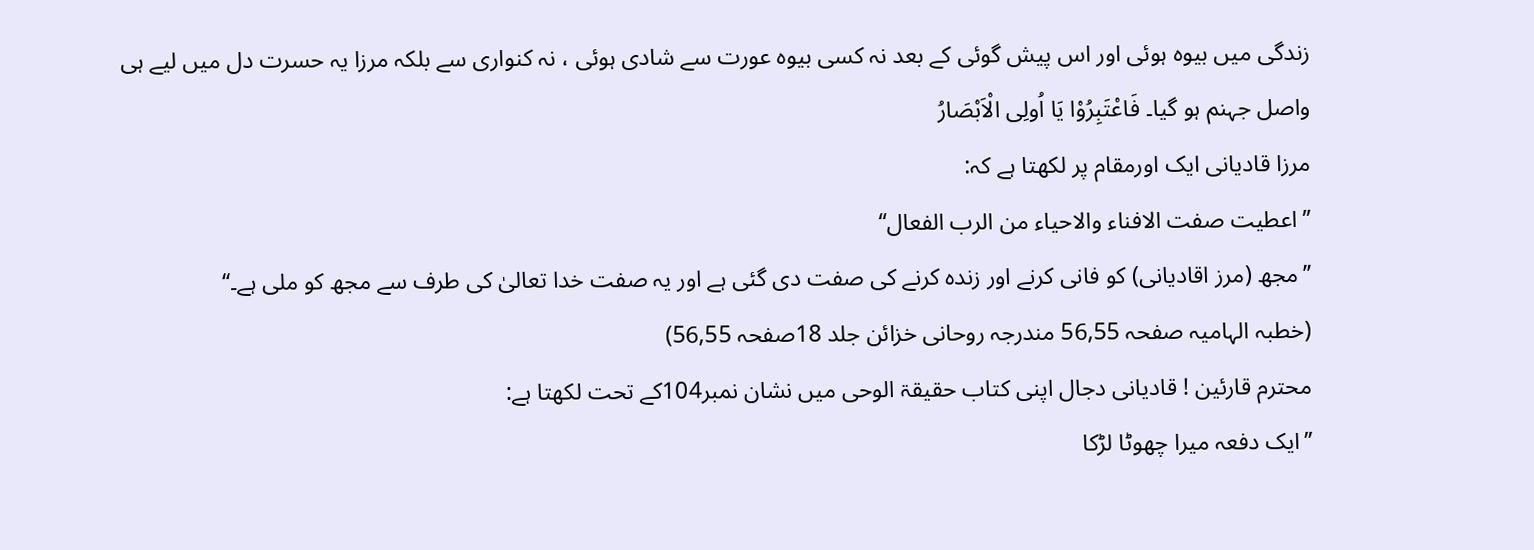زندگی میں بیوہ ہوئی اور اس پیش گوئی کے بعد نہ کسی بیوہ عورت سے شادی ہوئی ، نہ کنواری سے بلکہ مرزا یہ حسرت دل میں لیے ہی واصل جہنم ہو گیا۔ فَاعْتَبِرُوْا یَا اُولِی الْاَبْصَارُ
مرزا قادیانی ایک اورمقام پر لکھتا ہے کہ:
’’اعطیت صفت الافناء والاحیاء من الرب الفعال‘‘
’’مجھ (مرز اقادیانی) کو فانی کرنے اور زندہ کرنے کی صفت دی گئی ہے اور یہ صفت خدا تعالیٰ کی طرف سے مجھ کو ملی ہے۔‘‘
(خطبہ الہامیہ صفحہ 56,55 مندرجہ روحانی خزائن جلد 18صفحہ 56,55)
محترم قارئین ! قادیانی دجال اپنی کتاب حقیقۃ الوحی میں نشان نمبر104کے تحت لکھتا ہے:
’’ایک دفعہ میرا چھوٹا لڑکا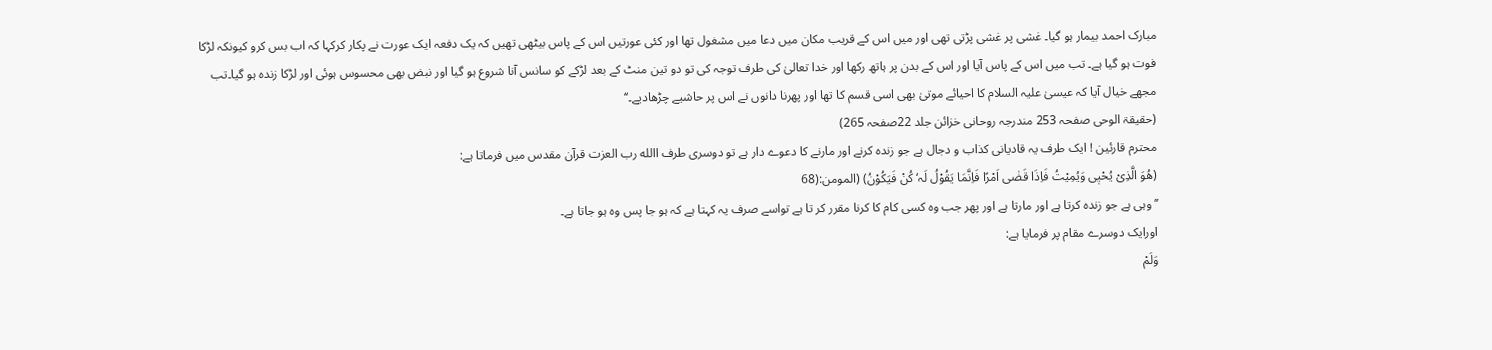مبارک احمد بیمار ہو گیا۔ غشی پر غشی پڑتی تھی اور میں اس کے قریب مکان میں دعا میں مشغول تھا اور کئی عورتیں اس کے پاس بیٹھی تھیں کہ یک دفعہ ایک عورت نے پکار کرکہا کہ اب بس کرو کیونکہ لڑکا فوت ہو گیا ہے۔ تب میں اس کے پاس آیا اور اس کے بدن پر ہاتھ رکھا اور خدا تعالیٰ کی طرف توجہ کی تو دو تین منٹ کے بعد لڑکے کو سانس آنا شروع ہو گیا اور نبض بھی محسوس ہوئی اور لڑکا زندہ ہو گیا۔تب مجھے خیال آیا کہ عیسیٰ علیہ السلام کا احیائے موتیٰ بھی اسی قسم کا تھا اور پھرنا دانوں نے اس پر حاشیے چڑھادیے۔‘‘
(حقیقۃ الوحی صفحہ 253 مندرجہ روحانی خزائن جلد 22صفحہ 265)
محترم قارئین ! ایک طرف یہ قادیانی کذاب و دجال ہے جو زندہ کرنے اور مارنے کا دعوے دار ہے تو دوسری طرف االله رب العزت قرآن مقدس میں فرماتا ہے:
(ھُوَ الَّذِیْ یُحْیٖی وَیُمِیْتُ فَاِذَا قَضٰی اَمْرًا فَاِنَّمَا یَقُوْلُ لَہ‘ کُنْ فَیَکُوْنُ) (المومن:(68
’’وہی ہے جو زندہ کرتا ہے اور مارتا ہے اور پھر جب وہ کسی کام کا کرنا مقرر کر تا ہے تواسے صرف یہ کہتا ہے کہ ہو جا پس وہ ہو جاتا ہے۔
اورایک دوسرے مقام پر فرمایا ہے:
وَلَمْ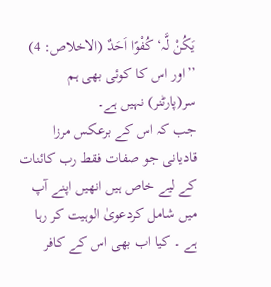یَکُنْ لَّہ‘ کُفْوًا اَحَدٌ (الاخلاص: 4)
’’اور اس کا کوئی بھی ہم سر(پارٹنر) نہیں ہے۔
جب کہ اس کے برعکس مرزا قادیانی جو صفات فقط رب کائنات کے لیے خاص ہیں انھیں اپنے آپ میں شامل کردعویٰ الوہیت کر رہا ہے ۔ کیا اب بھی اس کے کافر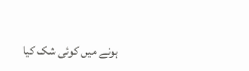ہونے میں کوئی شک کیا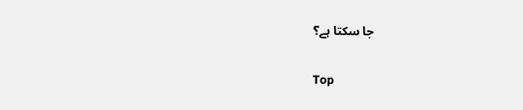جا سکتا ہے؟

Top